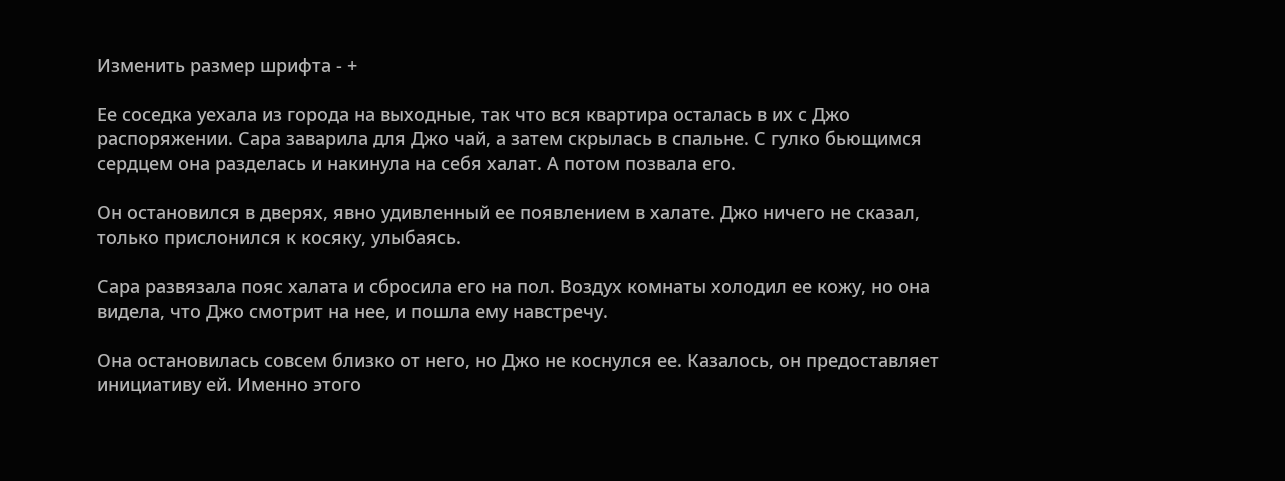Изменить размер шрифта - +

Ее соседка уехала из города на выходные, так что вся квартира осталась в их с Джо распоряжении. Сара заварила для Джо чай, а затем скрылась в спальне. С гулко бьющимся сердцем она разделась и накинула на себя халат. А потом позвала его.

Он остановился в дверях, явно удивленный ее появлением в халате. Джо ничего не сказал, только прислонился к косяку, улыбаясь.

Сара развязала пояс халата и сбросила его на пол. Воздух комнаты холодил ее кожу, но она видела, что Джо смотрит на нее, и пошла ему навстречу.

Она остановилась совсем близко от него, но Джо не коснулся ее. Казалось, он предоставляет инициативу ей. Именно этого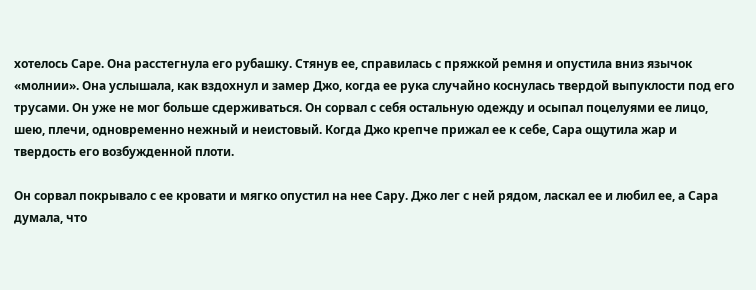хотелось Саре. Она расстегнула его рубашку. Стянув ее, справилась с пряжкой ремня и опустила вниз язычок «молнии». Она услышала, как вздохнул и замер Джо, когда ее рука случайно коснулась твердой выпуклости под его трусами. Он уже не мог больше сдерживаться. Он сорвал с себя остальную одежду и осыпал поцелуями ее лицо, шею, плечи, одновременно нежный и неистовый. Когда Джо крепче прижал ее к себе, Сара ощутила жар и твердость его возбужденной плоти.

Он сорвал покрывало с ее кровати и мягко опустил на нее Сару. Джо лег с ней рядом, ласкал ее и любил ее, а Сара думала, что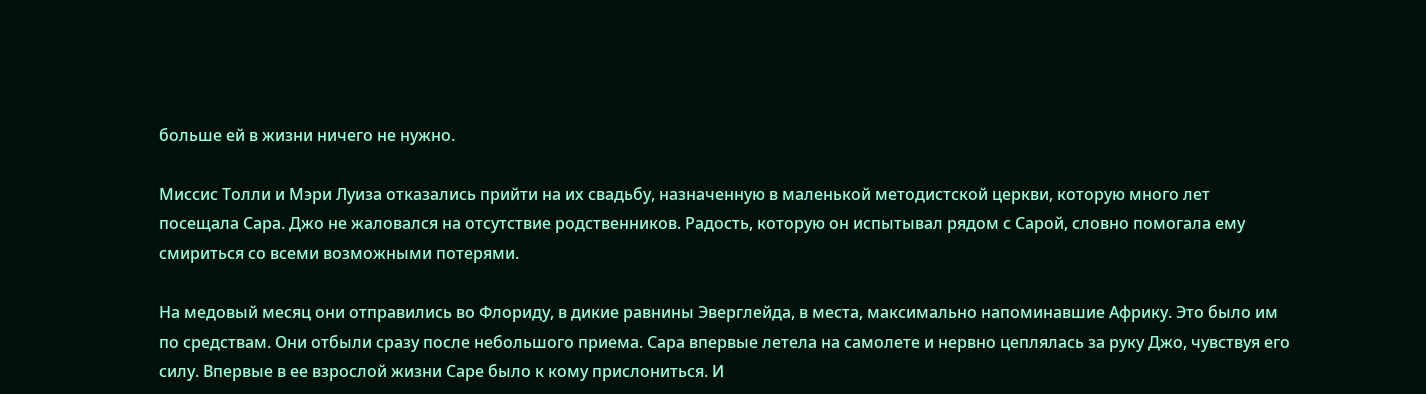больше ей в жизни ничего не нужно.

Миссис Толли и Мэри Луиза отказались прийти на их свадьбу, назначенную в маленькой методистской церкви, которую много лет посещала Сара. Джо не жаловался на отсутствие родственников. Радость, которую он испытывал рядом с Сарой, словно помогала ему смириться со всеми возможными потерями.

На медовый месяц они отправились во Флориду, в дикие равнины Эверглейда, в места, максимально напоминавшие Африку. Это было им по средствам. Они отбыли сразу после небольшого приема. Сара впервые летела на самолете и нервно цеплялась за руку Джо, чувствуя его силу. Впервые в ее взрослой жизни Саре было к кому прислониться. И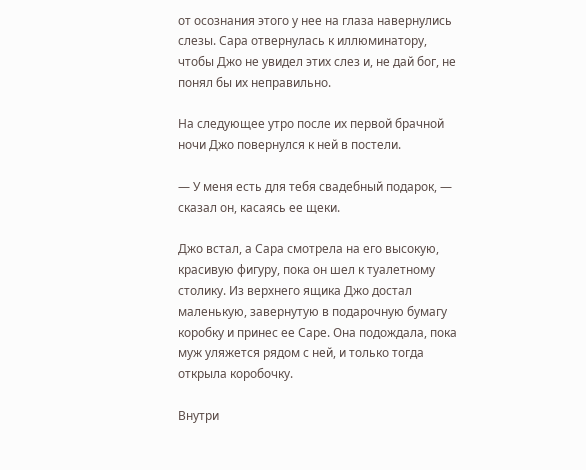от осознания этого у нее на глаза навернулись слезы. Сара отвернулась к иллюминатору, чтобы Джо не увидел этих слез и, не дай бог, не понял бы их неправильно.

На следующее утро после их первой брачной ночи Джо повернулся к ней в постели.

— У меня есть для тебя свадебный подарок, — сказал он, касаясь ее щеки.

Джо встал, а Сара смотрела на его высокую, красивую фигуру, пока он шел к туалетному столику. Из верхнего ящика Джо достал маленькую, завернутую в подарочную бумагу коробку и принес ее Саре. Она подождала, пока муж уляжется рядом с ней, и только тогда открыла коробочку.

Внутри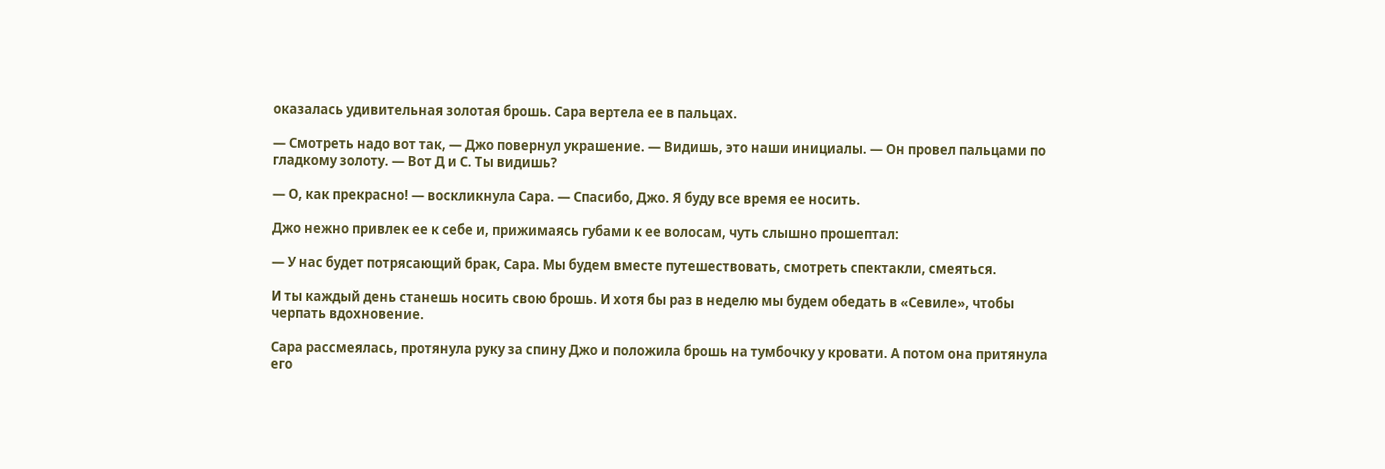оказалась удивительная золотая брошь. Сара вертела ее в пальцах.

— Смотреть надо вот так, — Джо повернул украшение. — Видишь, это наши инициалы. — Он провел пальцами по гладкому золоту. — Вот Д и С. Ты видишь?

— О, как прекрасно! — воскликнула Сара. — Спасибо, Джо. Я буду все время ее носить.

Джо нежно привлек ее к себе и, прижимаясь губами к ее волосам, чуть слышно прошептал:

— У нас будет потрясающий брак, Сара. Мы будем вместе путешествовать, смотреть спектакли, смеяться.

И ты каждый день станешь носить свою брошь. И хотя бы раз в неделю мы будем обедать в «Севиле», чтобы черпать вдохновение.

Сара рассмеялась, протянула руку за спину Джо и положила брошь на тумбочку у кровати. А потом она притянула его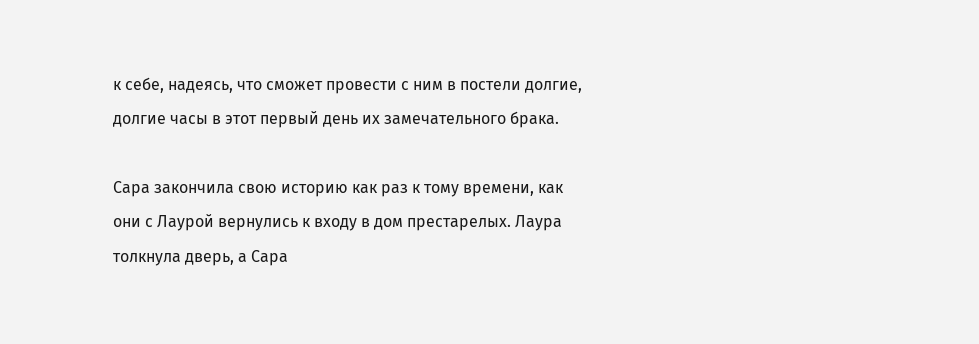к себе, надеясь, что сможет провести с ним в постели долгие, долгие часы в этот первый день их замечательного брака.

Сара закончила свою историю как раз к тому времени, как они с Лаурой вернулись к входу в дом престарелых. Лаура толкнула дверь, а Сара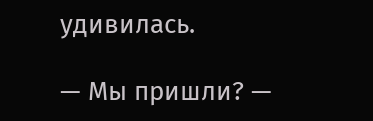удивилась.

— Мы пришли? —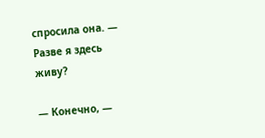спросила она. — Разве я здесь живу?

— Конечно, —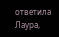ответила Лаура,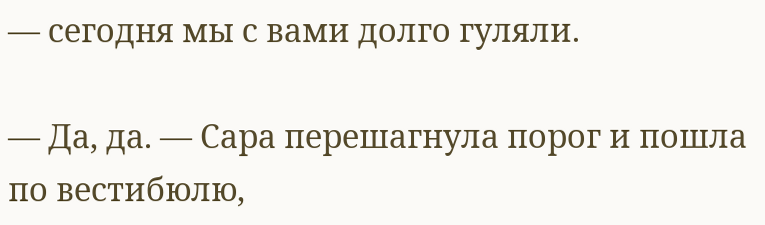— сегодня мы с вами долго гуляли.

— Да, да. — Сара перешагнула порог и пошла по вестибюлю,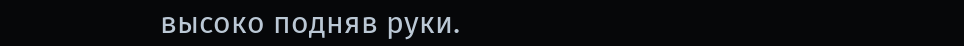высоко подняв руки.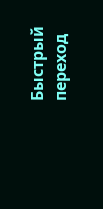Быстрый переход